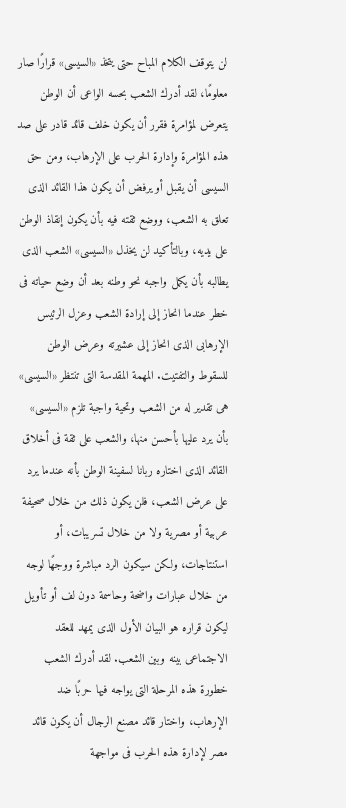لن يتوقف الكلام المباح حتى يتخذ «السيسى» قرارًا صار معلومًا، لقد أدرك الشعب بحسه الواعى أن الوطن يتعرض لمؤامرة فقرر أن يكون خلف قائد قادر على صد هذه المؤامرة وإدارة الحرب على الإرهاب، ومن حق السيسى أن يقبل أو يرفض أن يكون هذا القائد الذى تعلق به الشعب، ووضع ثقته فيه بأن يكون إنقاذ الوطن على يديه، وبالتأكيد لن يخذل «السيسى» الشعب الذى يطالبه بأن يكمل واجبه نحو وطنه بعد أن وضع حياته فى خطر عندما انحاز إلى إرادة الشعب وعزل الرئيس الإرهابى الذى انحاز إلى عشيرته وعرض الوطن للسقوط والتفتيت. المهمة المقدسة التى تنتظر «السيسى» هى تقدير له من الشعب وتحية واجبة تلزم «السيسى» بأن يرد عليها بأحسن منها، والشعب على ثقة فى أخلاق القائد الذى اختاره ربانا لسفينة الوطن بأنه عندما يرد على عرض الشعب، فلن يكون ذلك من خلال صحيفة عربية أو مصرية ولا من خلال تسريبات، أو استنتاجات، ولكن سيكون الرد مباشرة ووجهًا لوجه من خلال عبارات واضحة وحاسمة دون لف أو تأويل ليكون قراره هو البيان الأول الذى يمهد للعقد الاجتماعى بينه وبين الشعب. لقد أدرك الشعب خطورة هذه المرحلة التى يواجه فيها حربًا ضد الإرهاب، واختار قائد مصنع الرجال أن يكون قائد مصر لإدارة هذه الحرب فى مواجهة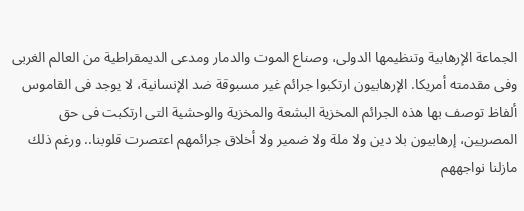الجماعة الإرهابية وتنظيمها الدولى، وصناع الموت والدمار ومدعى الديمقراطية من العالم الغربى وفى مقدمته أمريكا. الإرهابيون ارتكبوا جرائم غير مسبوقة ضد الإنسانية، لا يوجد فى القاموس ألفاظ توصف بها هذه الجرائم المخزية البشعة والمخزية والوحشية التى ارتكبت فى حق المصريين، إرهابيون بلا دين ولا ملة ولا ضمير ولا أخلاق جرائمهم اعتصرت قلوبنا.. ورغم ذلك مازلنا نواجههم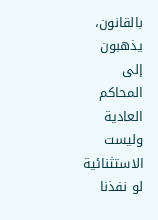بالقانون، يذهبون إلى المحاكم العادية وليست الاستثنائية لو نفذنا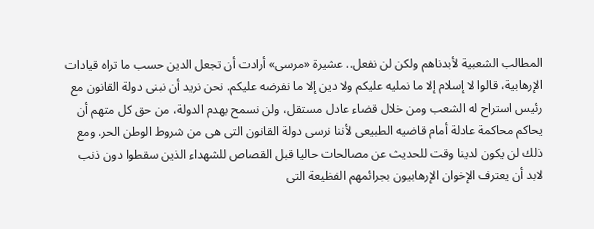المطالب الشعبية لأبدناهم ولكن لن نفعل.. عشيرة «مرسى» أرادت أن تجعل الدين حسب ما تراه قيادات الإرهابية، قالوا لا إسلام إلا ما نمليه عليكم ولا دين إلا ما نفرضه عليكم. نحن نريد أن نبنى دولة القانون مع رئيس استراح له الشعب ومن خلال قضاء عادل مستقل، ولن نسمح بهدم الدولة، من حق كل متهم أن يحاكم محاكمة عادلة أمام قاضيه الطبيعى لأننا نرسى دولة القانون التى هى من شروط الوطن الحر. ومع ذلك لن يكون لدينا وقت للحديث عن مصالحات حاليا قبل القصاص للشهداء الذين سقطوا دون ذنب لابد أن يعترف الإخوان الإرهابيون بجرائمهم الفظيعة التى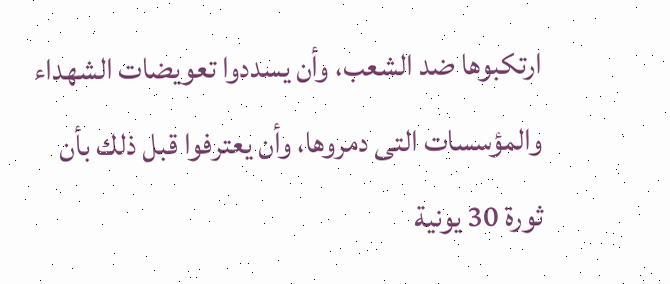ارتكبوها ضد الشعب، وأن يسددوا تعويضات الشهداء والمؤسسات التى دمروها، وأن يعترفوا قبل ذلك بأن ثورة 30 يونية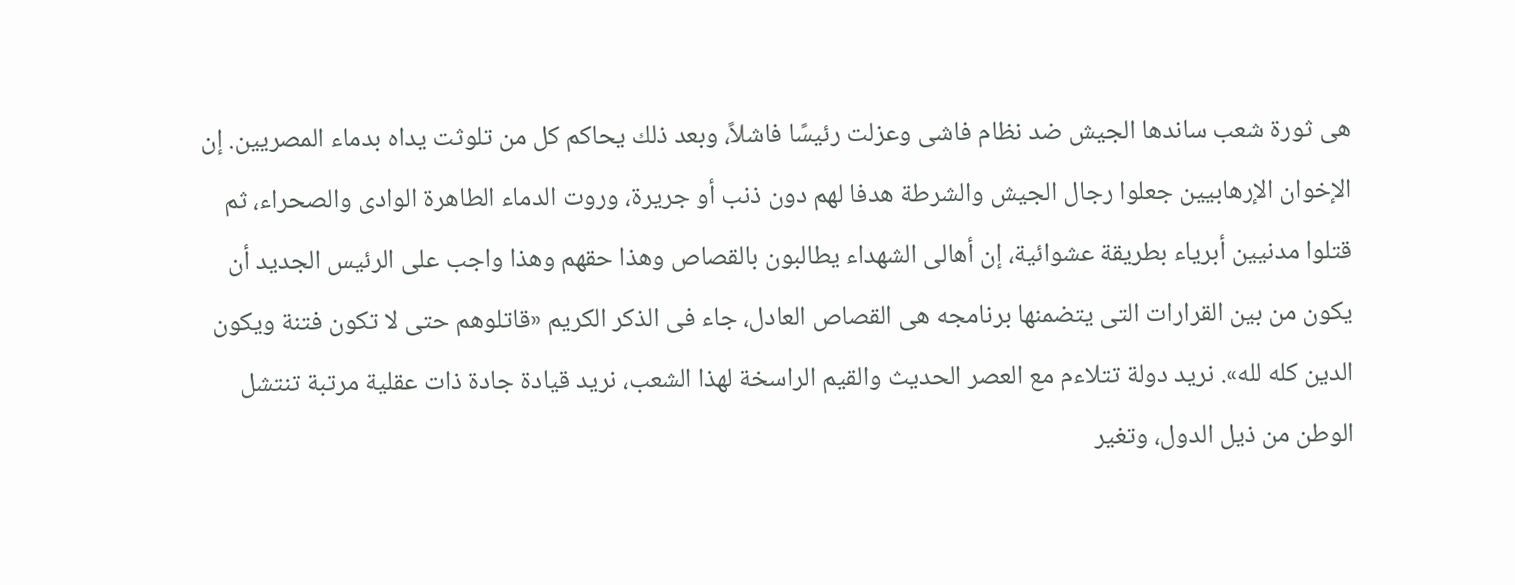هى ثورة شعب ساندها الجيش ضد نظام فاشى وعزلت رئيسًا فاشلاً، وبعد ذلك يحاكم كل من تلوثت يداه بدماء المصريين. إن الإخوان الإرهابيين جعلوا رجال الجيش والشرطة هدفا لهم دون ذنب أو جريرة، وروت الدماء الطاهرة الوادى والصحراء، ثم قتلوا مدنيين أبرياء بطريقة عشوائية، إن أهالى الشهداء يطالبون بالقصاص وهذا حقهم وهذا واجب على الرئيس الجديد أن يكون من بين القرارات التى يتضمنها برنامجه هى القصاص العادل، جاء فى الذكر الكريم «قاتلوهم حتى لا تكون فتنة ويكون الدين كله لله». نريد دولة تتلاءم مع العصر الحديث والقيم الراسخة لهذا الشعب، نريد قيادة جادة ذات عقلية مرتبة تنتشل الوطن من ذيل الدول، وتغير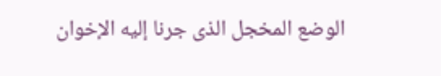الوضع المخجل الذى جرنا إليه الإخوان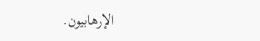الإرهابيون.